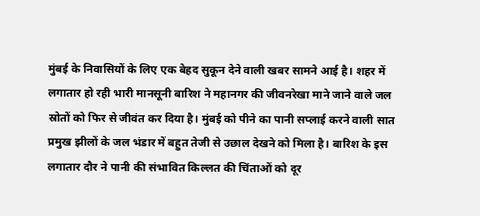मुंबई के निवासियों के लिए एक बेहद सुकून देने वाली खबर सामने आई है। शहर में लगातार हो रही भारी मानसूनी बारिश ने महानगर की जीवनरेखा माने जाने वाले जल स्रोतों को फिर से जीवंत कर दिया है। मुंबई को पीने का पानी सप्लाई करने वाली सात प्रमुख झीलों के जल भंडार में बहुत तेजी से उछाल देखने को मिला है। बारिश के इस लगातार दौर ने पानी की संभावित किल्लत की चिंताओं को दूर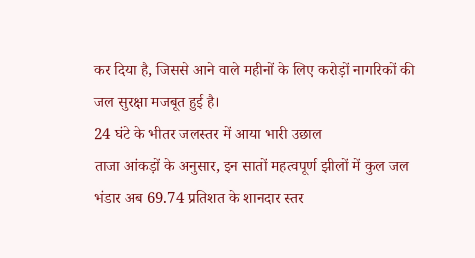कर दिया है, जिससे आने वाले महीनों के लिए करोड़ों नागरिकों की जल सुरक्षा मजबूत हुई है।
24 घंटे के भीतर जलस्तर में आया भारी उछाल
ताजा आंकड़ों के अनुसार, इन सातों महत्वपूर्ण झीलों में कुल जल भंडार अब 69.74 प्रतिशत के शानदार स्तर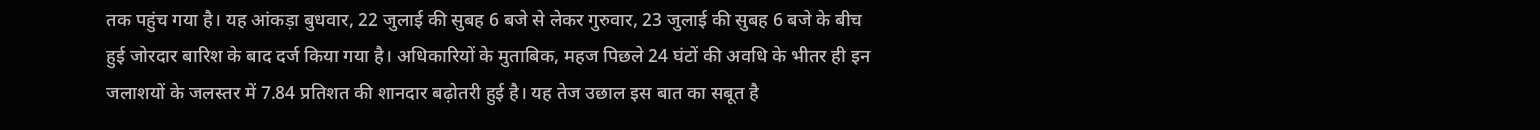तक पहुंच गया है। यह आंकड़ा बुधवार, 22 जुलाई की सुबह 6 बजे से लेकर गुरुवार, 23 जुलाई की सुबह 6 बजे के बीच हुई जोरदार बारिश के बाद दर्ज किया गया है। अधिकारियों के मुताबिक, महज पिछले 24 घंटों की अवधि के भीतर ही इन जलाशयों के जलस्तर में 7.84 प्रतिशत की शानदार बढ़ोतरी हुई है। यह तेज उछाल इस बात का सबूत है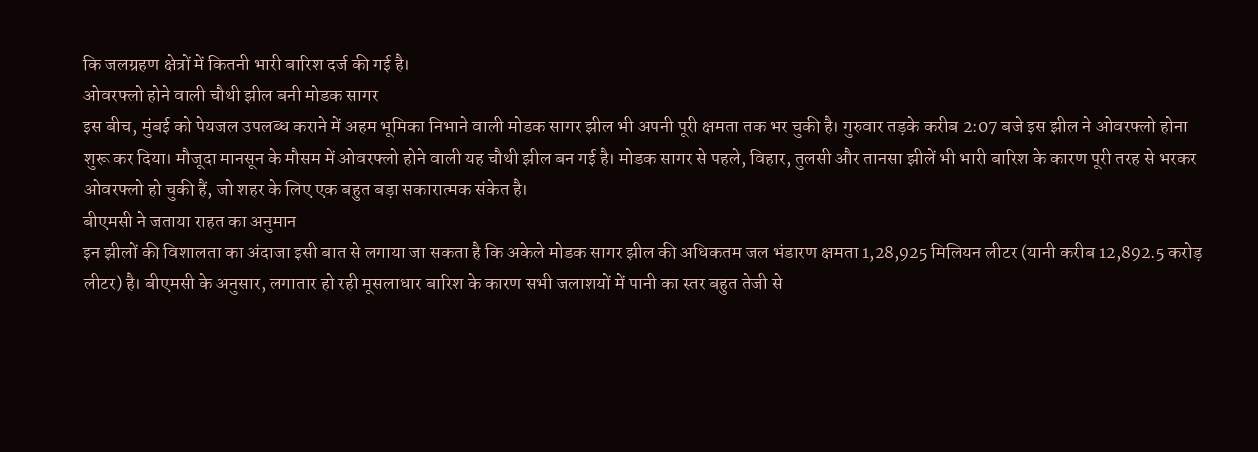कि जलग्रहण क्षेत्रों में कितनी भारी बारिश दर्ज की गई है।
ओवरफ्लो होने वाली चौथी झील बनी मोडक सागर
इस बीच, मुंबई को पेयजल उपलब्ध कराने में अहम भूमिका निभाने वाली मोडक सागर झील भी अपनी पूरी क्षमता तक भर चुकी है। गुरुवार तड़के करीब 2:07 बजे इस झील ने ओवरफ्लो होना शुरू कर दिया। मौजूदा मानसून के मौसम में ओवरफ्लो होने वाली यह चौथी झील बन गई है। मोडक सागर से पहले, विहार, तुलसी और तानसा झीलें भी भारी बारिश के कारण पूरी तरह से भरकर ओवरफ्लो हो चुकी हैं, जो शहर के लिए एक बहुत बड़ा सकारात्मक संकेत है।
बीएमसी ने जताया राहत का अनुमान
इन झीलों की विशालता का अंदाजा इसी बात से लगाया जा सकता है कि अकेले मोडक सागर झील की अधिकतम जल भंडारण क्षमता 1,28,925 मिलियन लीटर (यानी करीब 12,892.5 करोड़ लीटर) है। बीएमसी के अनुसार, लगातार हो रही मूसलाधार बारिश के कारण सभी जलाशयों में पानी का स्तर बहुत तेजी से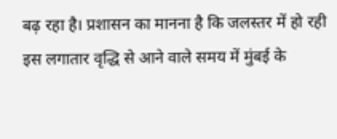बढ़ रहा है। प्रशासन का मानना है कि जलस्तर में हो रही इस लगातार वृद्धि से आने वाले समय में मुंबई के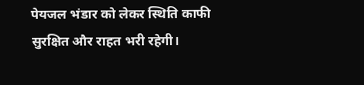पेयजल भंडार को लेकर स्थिति काफी सुरक्षित और राहत भरी रहेगी।